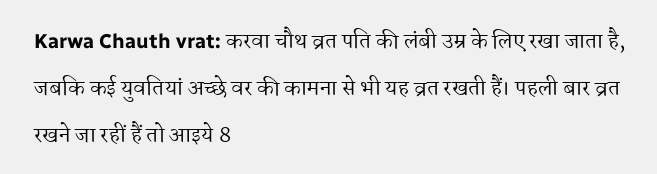Karwa Chauth vrat: करवा चौथ व्रत पति की लंबी उम्र के लिए रखा जाता है, जबकि कई युवतियां अच्छे वर की कामना से भी यह व्रत रखती हैं। पहली बार व्रत रखने जा रहीं हैं तो आइये 8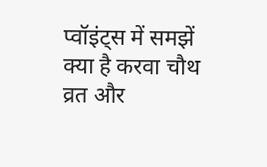प्वॉइंट्स में समझें क्या है करवा चौथ व्रत और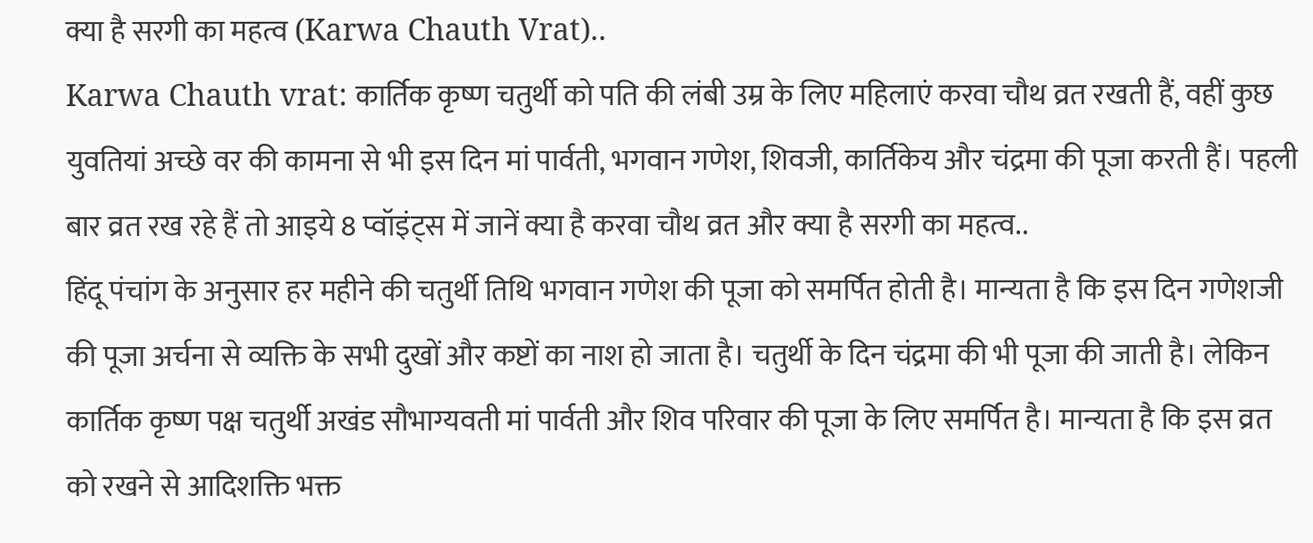क्या है सरगी का महत्व (Karwa Chauth Vrat)..
Karwa Chauth vrat: कार्तिक कृष्ण चतुर्थी को पति की लंबी उम्र के लिए महिलाएं करवा चौथ व्रत रखती हैं, वहीं कुछ युवतियां अच्छे वर की कामना से भी इस दिन मां पार्वती, भगवान गणेश, शिवजी, कार्तिकेय और चंद्रमा की पूजा करती हैं। पहली बार व्रत रख रहे हैं तो आइये 8 प्वॉइंट्स में जानें क्या है करवा चौथ व्रत और क्या है सरगी का महत्व..
हिंदू पंचांग के अनुसार हर महीने की चतुर्थी तिथि भगवान गणेश की पूजा को समर्पित होती है। मान्यता है कि इस दिन गणेशजी की पूजा अर्चना से व्यक्ति के सभी दुखों और कष्टों का नाश हो जाता है। चतुर्थी के दिन चंद्रमा की भी पूजा की जाती है। लेकिन कार्तिक कृष्ण पक्ष चतुर्थी अखंड सौभाग्यवती मां पार्वती और शिव परिवार की पूजा के लिए समर्पित है। मान्यता है कि इस व्रत को रखने से आदिशक्ति भक्त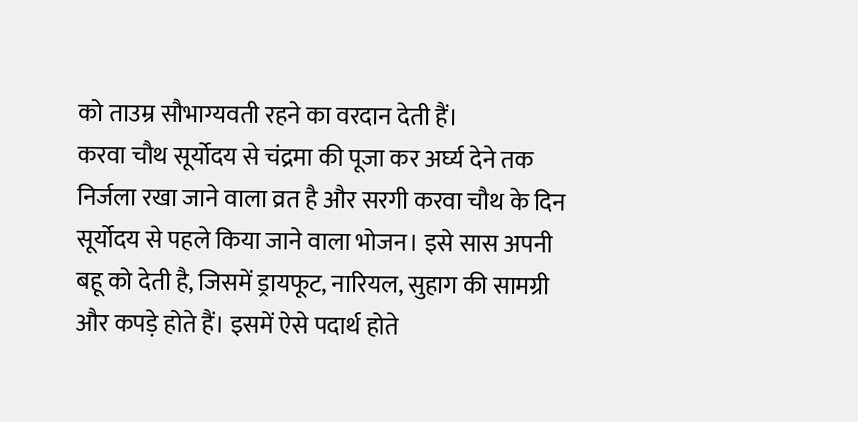को ताउम्र सौभाग्यवती रहने का वरदान देती हैं।
करवा चौथ सूर्योदय से चंद्रमा की पूजा कर अर्घ्य देने तक निर्जला रखा जाने वाला व्रत है और सरगी करवा चौथ के दिन सूर्योदय से पहले किया जाने वाला भोजन। इसे सास अपनी बहू को देती है, जिसमें ड्रायफूट, नारियल, सुहाग की सामग्री और कपड़े होते हैं। इसमें ऐसे पदार्थ होते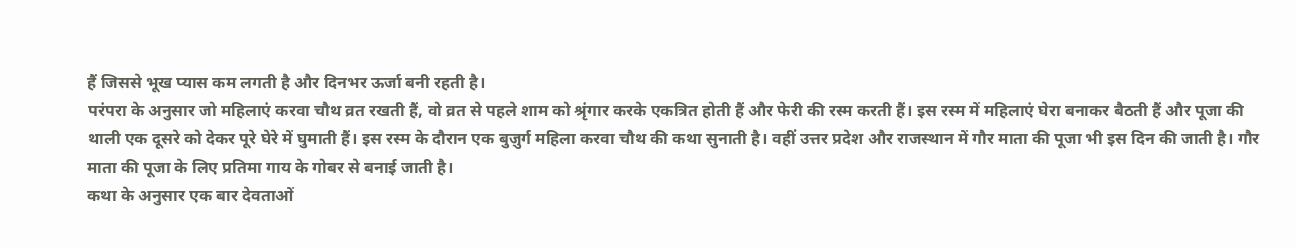हैं जिससे भूख प्यास कम लगती है और दिनभर ऊर्जा बनी रहती है।
परंपरा के अनुसार जो महिलाएं करवा चौथ व्रत रखती हैं, वो व्रत से पहले शाम को श्रृंगार करके एकत्रित होती हैं और फेरी की रस्म करती हैं। इस रस्म में महिलाएं घेरा बनाकर बैठती हैं और पूजा की थाली एक दूसरे को देकर पूरे घेरे में घुमाती हैं। इस रस्म के दौरान एक बुज़ुर्ग महिला करवा चौथ की कथा सुनाती है। वहीं उत्तर प्रदेश और राजस्थान में गौर माता की पूजा भी इस दिन की जाती है। गौर माता की पूजा के लिए प्रतिमा गाय के गोबर से बनाई जाती है।
कथा के अनुसार एक बार देवताओं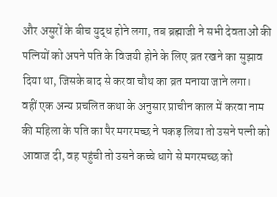और असुरों के बीच युद्ध होने लगा, तब ब्रह्माजी ने सभी देवताओं की पत्नियों को अपने पति के विजयी होने के लिए व्रत रखने का सुझाव दिया था, जिसके बाद से करवा चौथ का व्रत मनाया जाने लगा।
वहीं एक अन्य प्रचलित कथा के अनुसार प्राचीन काल में करवा नाम की महिला के पति का पैर मगरमच्छ ने पकड़ लिया तो उसने पत्नी को आवाज दी, वह पहुंची तो उसने कच्चे धागे से मगरमच्छ को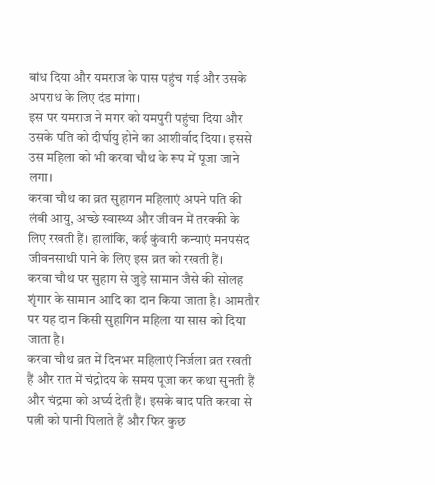बांध दिया और यमराज के पास पहुंच गई और उसके अपराध के लिए दंड मांगा।
इस पर यमराज ने मगर को यमपुरी पहुंचा दिया और उसके पति को दीर्घायु होने का आशीर्वाद दिया। इससे उस महिला को भी करवा चौथ के रूप में पूजा जाने लगा।
करवा चौथ का व्रत सुहागन महिलाएं अपने पति की लंबी आयु, अच्छे स्वास्थ्य और जीवन में तरक्की के लिए रखती हैं। हालांकि, कई कुंवारी कन्याएं मनपसंद जीवनसाथी पाने के लिए इस व्रत को रखती हैं।
करवा चौथ पर सुहाग से जुड़े सामान जैसे की सोलह शृंगार के सामान आदि का दान किया जाता है। आमतौर पर यह दान किसी सुहागिन महिला या सास को दिया जाता है।
करवा चौथ व्रत में दिनभर महिलाएं निर्जला व्रत रखती हैं और रात में चंद्रोदय के समय पूजा कर कथा सुनती हैं और चंद्रमा को अर्घ्य देती हैं। इसके बाद पति करवा से पत्नी को पानी पिलाते हैं और फिर कुछ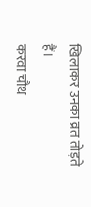खिलाकर उनका व्रत तोड़ते हैं।
करवा चौथ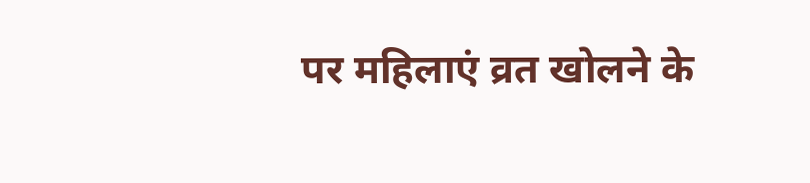पर महिलाएं व्रत खोलने के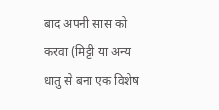बाद अपनी सास को करवा (मिट्टी या अन्य धातु से बना एक विशेष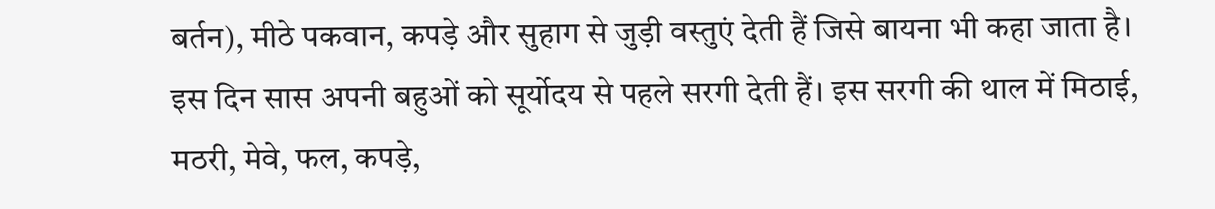बर्तन), मीठे पकवान, कपड़े और सुहाग से जुड़ी वस्तुएं देती हैं जिसे बायना भी कहा जाता है।
इस दिन सास अपनी बहुओं को सूर्योदय से पहले सरगी देती हैं। इस सरगी की थाल में मिठाई, मठरी, मेवे, फल, कपड़े,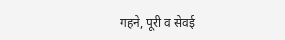गहने, पूरी व सेवई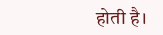होती है।